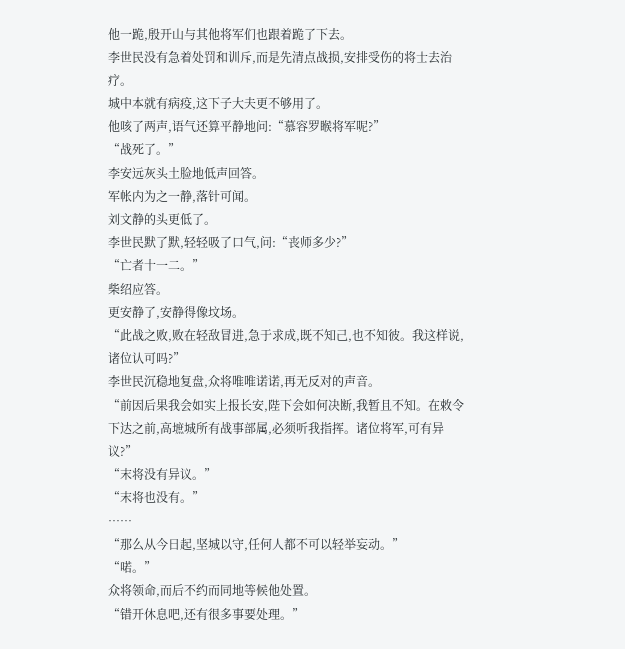他一跪,殷开山与其他将军们也跟着跪了下去。
李世民没有急着处罚和训斥,而是先清点战损,安排受伤的将士去治疗。
城中本就有病疫,这下子大夫更不够用了。
他咳了两声,语气还算平静地问:“慕容罗睺将军呢?”
“战死了。”
李安远灰头土脸地低声回答。
军帐内为之一静,落针可闻。
刘文静的头更低了。
李世民默了默,轻轻吸了口气,问:“丧师多少?”
“亡者十一二。”
柴绍应答。
更安静了,安静得像坟场。
“此战之败,败在轻敌冒进,急于求成,既不知己,也不知彼。我这样说,诸位认可吗?”
李世民沉稳地复盘,众将唯唯诺诺,再无反对的声音。
“前因后果我会如实上报长安,陛下会如何决断,我暂且不知。在敕令下达之前,高墌城所有战事部属,必须听我指挥。诸位将军,可有异议?”
“末将没有异议。”
“末将也没有。”
……
“那么从今日起,坚城以守,任何人都不可以轻举妄动。”
“喏。”
众将领命,而后不约而同地等候他处置。
“错开休息吧,还有很多事要处理。”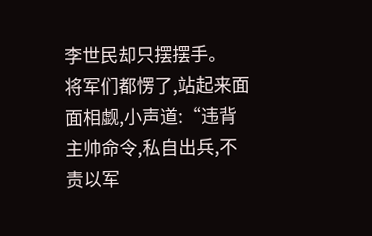李世民却只摆摆手。
将军们都愣了,站起来面面相觑,小声道:“违背主帅命令,私自出兵,不责以军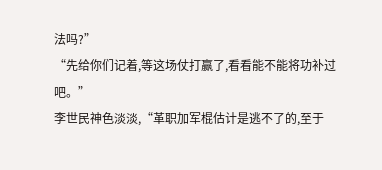法吗?”
“先给你们记着,等这场仗打赢了,看看能不能将功补过吧。”
李世民神色淡淡,“革职加军棍估计是逃不了的,至于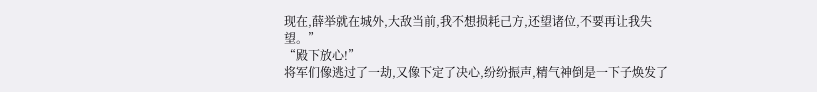现在,薛举就在城外,大敌当前,我不想损耗己方,还望诸位,不要再让我失望。”
“殿下放心!”
将军们像逃过了一劫,又像下定了决心,纷纷振声,精气神倒是一下子焕发了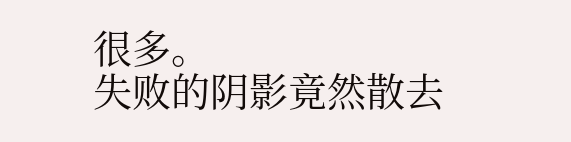很多。
失败的阴影竟然散去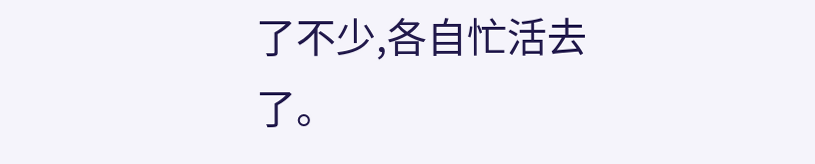了不少,各自忙活去了。